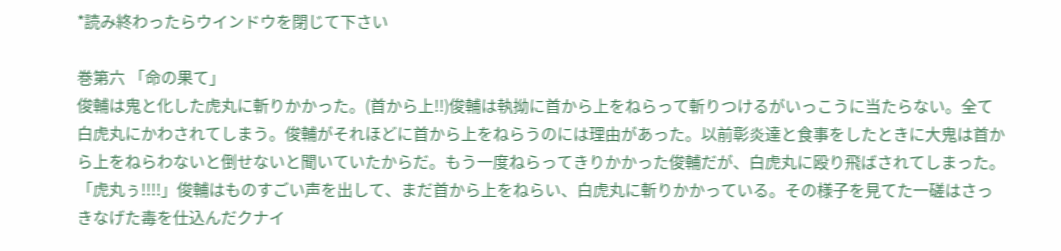*読み終わったらウインドウを閉じて下さい

巻第六 「命の果て」
俊輔は鬼と化した虎丸に斬りかかった。(首から上!!)俊輔は執拗に首から上をねらって斬りつけるがいっこうに当たらない。全て白虎丸にかわされてしまう。俊輔がそれほどに首から上をねらうのには理由があった。以前彰炎達と食事をしたときに大鬼は首から上をねらわないと倒せないと聞いていたからだ。もう一度ねらってきりかかった俊輔だが、白虎丸に殴り飛ばされてしまった。「虎丸ぅ!!!!」俊輔はものすごい声を出して、まだ首から上をねらい、白虎丸に斬りかかっている。その様子を見てた一磋はさっきなげた毒を仕込んだクナイ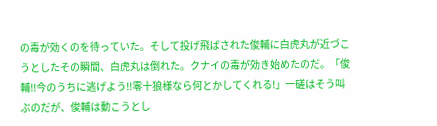の毒が効くのを待っていた。そして投げ飛ばされた俊輔に白虎丸が近づこうとしたその瞬間、白虎丸は倒れた。クナイの毒が効き始めたのだ。「俊輔!!今のうちに逃げよう!!零十狼様なら何とかしてくれる!」一磋はそう叫ぶのだが、俊輔は動こうとし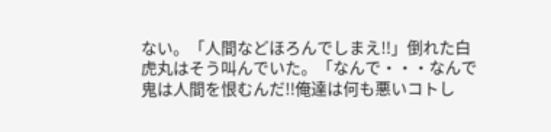ない。「人間などほろんでしまえ!!」倒れた白虎丸はそう叫んでいた。「なんで・・・なんで鬼は人間を恨むんだ!!俺達は何も悪いコトし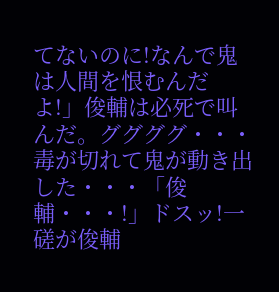てないのに!なんで鬼は人間を恨むんだよ!」俊輔は必死で叫んだ。ググググ・・・毒が切れて鬼が動き出した・・・「俊輔・・・!」ドスッ!一磋が俊輔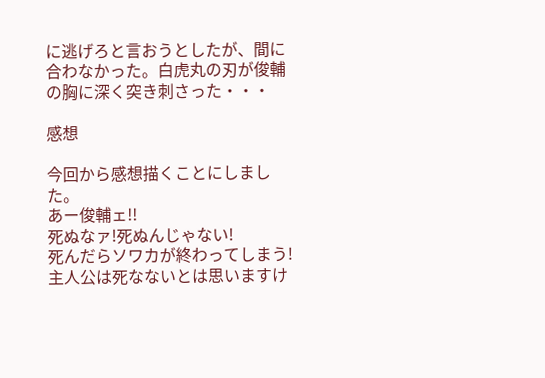に逃げろと言おうとしたが、間に合わなかった。白虎丸の刃が俊輔の胸に深く突き刺さった・・・

感想

今回から感想描くことにしました。
あー俊輔ェ!!
死ぬなァ!死ぬんじゃない!
死んだらソワカが終わってしまう!
主人公は死なないとは思いますけ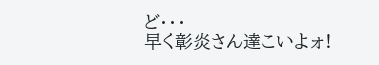ど・・・
早く彰炎さん達こいよォ!